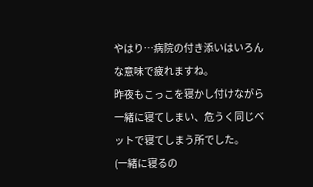やはり…病院の付き添いはいろんな意味で疲れますね。
昨夜もこっこを寝かし付けながら一緒に寝てしまい、危うく同じベットで寝てしまう所でした。
(一緒に寝るの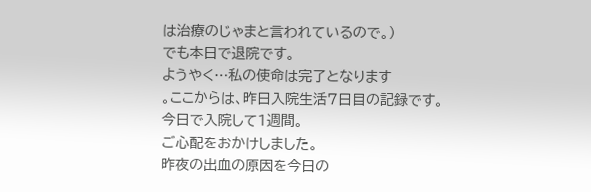は治療のじゃまと言われているので。)
でも本日で退院です。
ようやく…私の使命は完了となります
。ここからは、昨日入院生活7日目の記録です。
今日で入院して1週間。
ご心配をおかけしました。
昨夜の出血の原因を今日の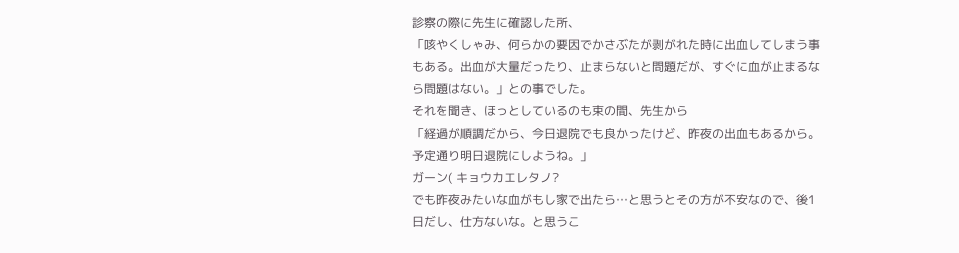診察の際に先生に確認した所、
「咳やくしゃみ、何らかの要因でかさぶたが剥がれた時に出血してしまう事もある。出血が大量だったり、止まらないと問題だが、すぐに血が止まるなら問題はない。」との事でした。
それを聞き、ほっとしているのも束の間、先生から
「経過が順調だから、今日退院でも良かったけど、昨夜の出血もあるから。予定通り明日退院にしようね。」
ガーン( キョウカエレタノ?
でも昨夜みたいな血がもし家で出たら…と思うとその方が不安なので、後1日だし、仕方ないな。と思うこ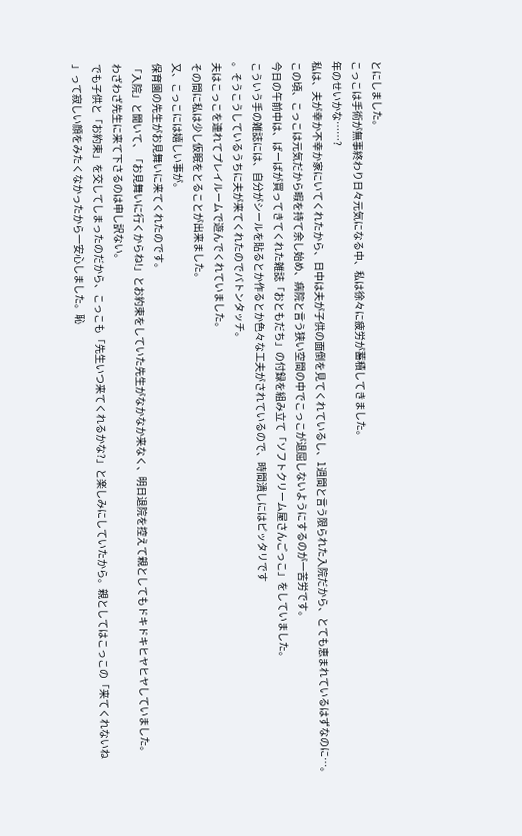とにしました。
こっこは手術が無事終わり日々元気になる中、私は徐々に疲労が蓄積してきました。
年のせいかな……?
私は、夫が幸か不幸か家にいてくれたから、日中は夫が子供の面倒を見てくれているし、1週間と言う限られた入院だから、とても恵まれているはずなのに…。
この頃、こっこは元気だから暇を持て余し始め、病院と言う狭い空間の中でこっこが退屈しないようにするのが一苦労です。
今日の午前中は、ばーばが買ってきてくれた雑誌「おともだち」の付録を組み立て「ソフトクリーム屋さんごっこ」をしていました。
こういう手の雑誌には、自分がシールを貼るとか作るとか色々な工夫がされているので、時間潰しにはピッタリです
。そうこうしているうちに夫が来てくれたのでバトンタッチ。
夫はこっこを連れてプレイルームで遊んでくれていました。
その間に私は少し仮眠をとることが出来ました。
又、こっこには嬉しい事が。
保育園の先生がお見舞いに来てくれたのです。
「入院」と聞いて、「お見舞いに行くからね!」とお約束をしていた先生がなかなか来なく、明日退院を控えて親としてもドキドキヒヤヒヤしていました。
わざわざ先生に来て下さるのは申し訳ない。
でも子供と「お約束」を交してしまったのだから、こっこも「先生いつ来てくれるかな?」と楽しみにしていたから。親としてはこっこの「来てくれないね
」って寂しい顔をみたくなかったから一安心しました。恥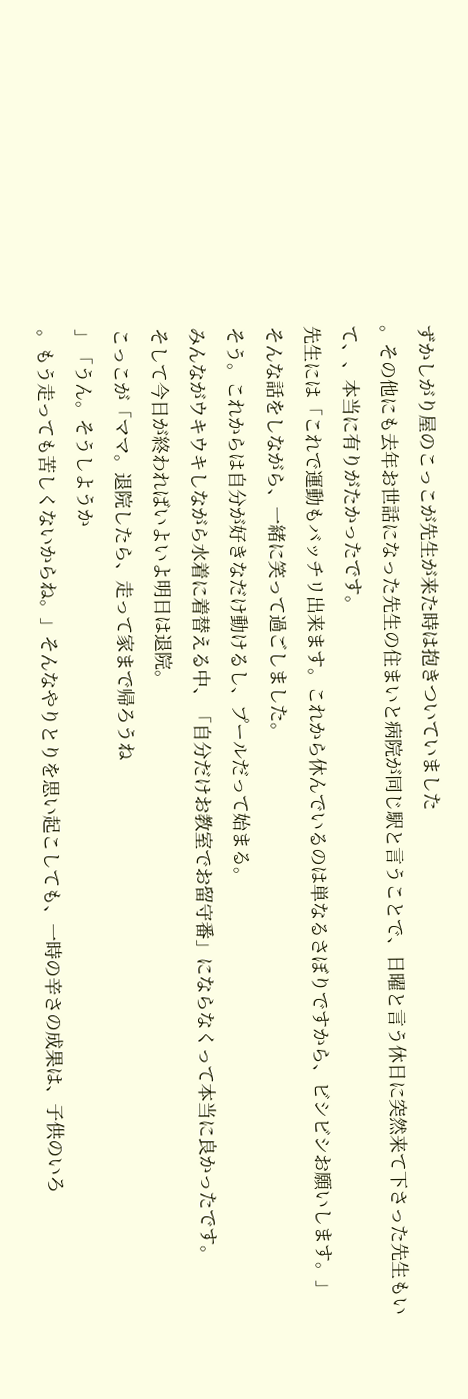ずかしがり屋のこっこが先生が来た時は抱きついていました
。その他にも去年お世話になった先生の住まいと病院が同じ駅と言うことで、日曜と言う休日に突然来て下さった先生もいて、、本当に有りがたかったです。
先生には「これで運動もバッチリ出来ます。これから休んでいるのは単なるさぼりですから、ビシビシお願いします。」
そんな話をしながら、一緒に笑って過ごしました。
そう。これからは自分が好きなだけ動けるし、プールだって始まる。
みんながウキウキしながら水着に着替える中、「自分だけお教室でお留守番」にならなくって本当に良かったです。
そして今日が終わればいよいよ明日は退院。
こっこが「ママ。退院したら、走って家まで帰ろうね
」「うん。そうしようか
。もう走っても苦しくないからね。」そんなやりとりを思い起こしても、一時の辛さの成果は、子供のいろ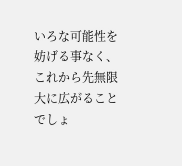いろな可能性を妨げる事なく、これから先無限大に広がることでしょ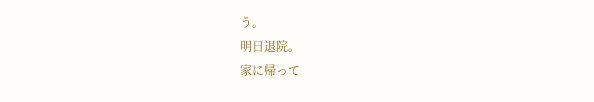う。
明日退院。
家に帰って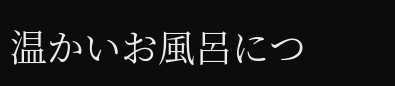温かいお風呂につ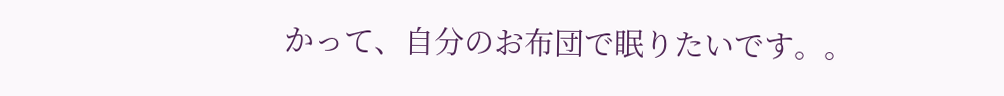かって、自分のお布団で眠りたいです。。